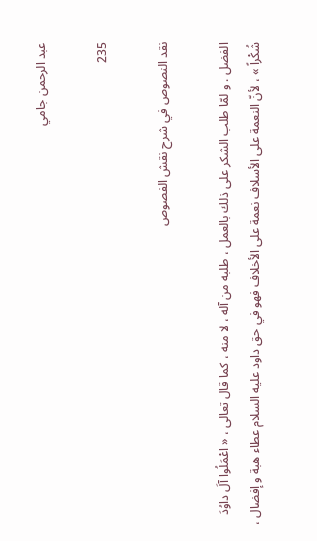عبد الرحمن جامي

235

نقد النصوص في شرح نقش الفصوص

الفضل . و لمّا طلب الشكر على ذلك بالعمل ، طلبه من آله ، لا منه ، كما قال تعالى ، « اعْمَلُوا آلَ داوُدَ شُكْراً » ، لأنّ النعمة على الأسلاف نعمة على الأخلاف فهو في حق داود عليه السلام عطاء هبة و إفضال ،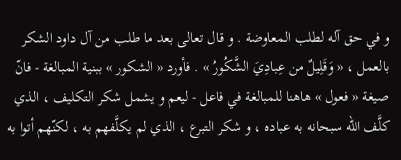و في حق آله لطلب المعاوضة . و قال تعالى بعد ما طلب من آل داود الشكر بالعمل ، « وَقَلِيلٌ من عِبادِيَ الشَّكُورُ » . فأورد « الشكور » ببنية المبالغة - فانّ صيغة « فعول » هاهنا للمبالغة في فاعل - ليعم و يشمل شكر التكليف ، الذي كلَّف الله سبحانه به عباده ، و شكر التبرع ، الذي لم يكلَّفهم به ، لكنّهم أتوا به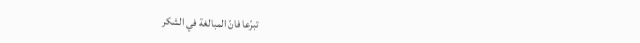تبرّعا فانّ المبالغة في الشكر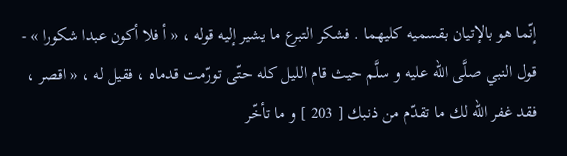إنّما هو بالإتيان بقسميه كليهما . فشكر التبرع ما يشير إليه قوله ، « أ فلا أكون عبدا شكورا » - قول النبي صلَّى الله عليه و سلَّم حيث قام الليل كله حتّى تورّمت قدماه ، فقيل له ، « اقصر ، فقد غفر الله لك ما تقدّم من ذنبك [ 203 ] و ما تأخّر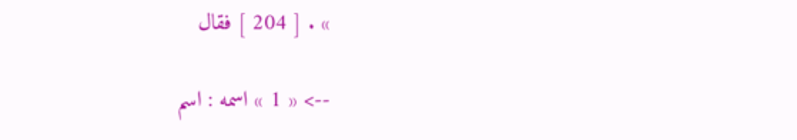» . [ 204 ] فقال

--> « 1 » اسمه : اسم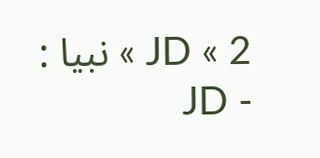JD « 2 » نبيا : - JD